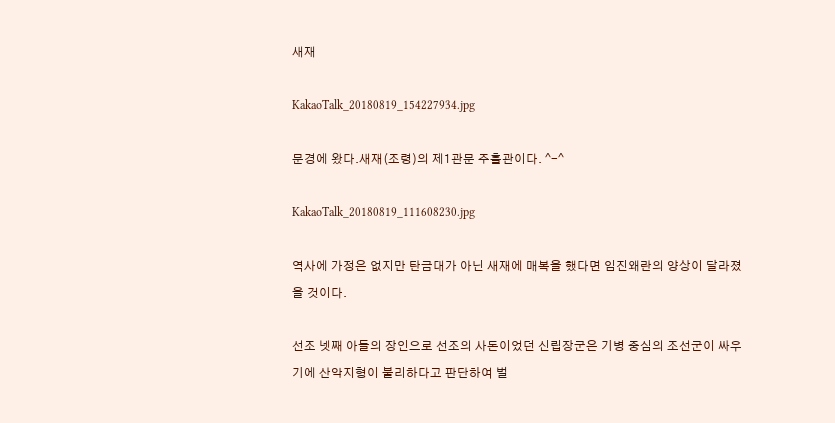새재

KakaoTalk_20180819_154227934.jpg

문경에 왔다.새재(조령)의 제1관문 주흘관이다. ^-^

KakaoTalk_20180819_111608230.jpg

역사에 가정은 없지만 탄금대가 아닌 새재에 매복을 했다면 임진왜란의 양상이 달라졌을 것이다.

선조 넷째 아들의 장인으로 선조의 사돈이었던 신립장군은 기병 중심의 조선군이 싸우기에 산악지형이 불리하다고 판단하여 벌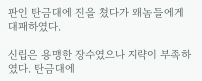판인 탄금대에 진을 쳤다가 왜놈들에게 대패하였다.

신립은 용맹한 장수였으나 지략이 부족하였다. 탄금대에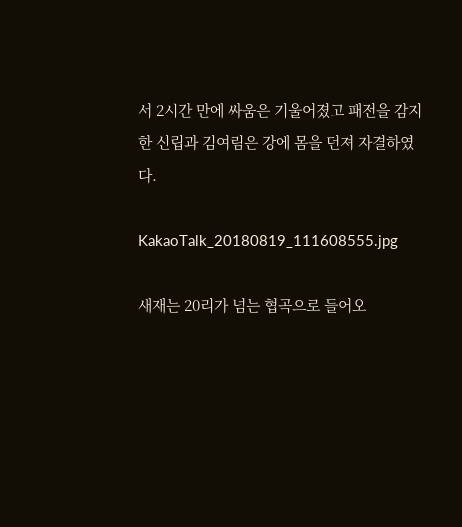서 2시간 만에 싸움은 기울어졌고 패전을 감지한 신립과 김여림은 강에 몸을 던져 자결하였다.

KakaoTalk_20180819_111608555.jpg

새재는 20리가 넘는 협곡으로 들어오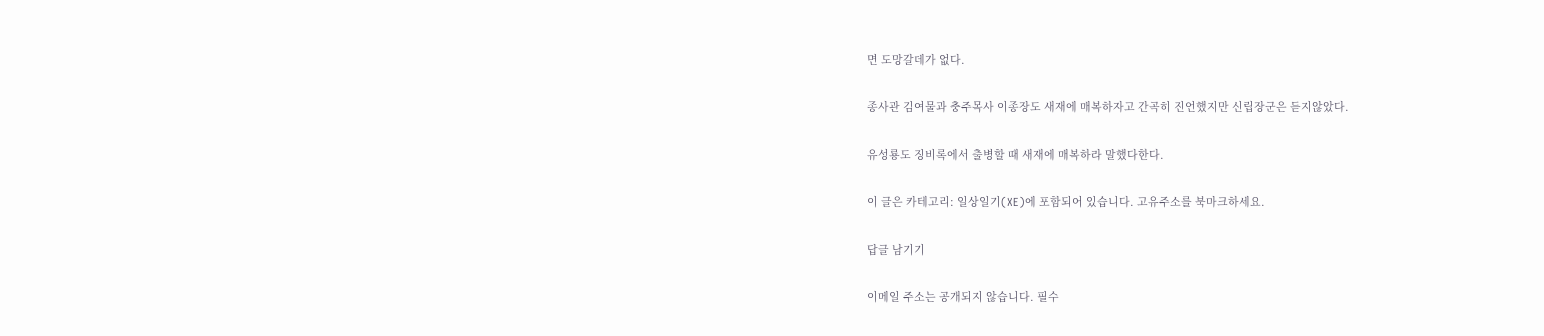면 도망갈데가 없다.

종사관 김여물과 충주목사 이종장도 새재에 매복하자고 간곡히 진언했지만 신립장군은 듣지않았다.

유성룡도 징비록에서 출병할 때 새재에 매복하라 말했다한다.

이 글은 카테고리: 일상일기(XE)에 포함되어 있습니다. 고유주소를 북마크하세요.

답글 남기기

이메일 주소는 공개되지 않습니다. 필수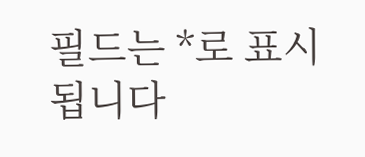필드는 *로 표시됩니다